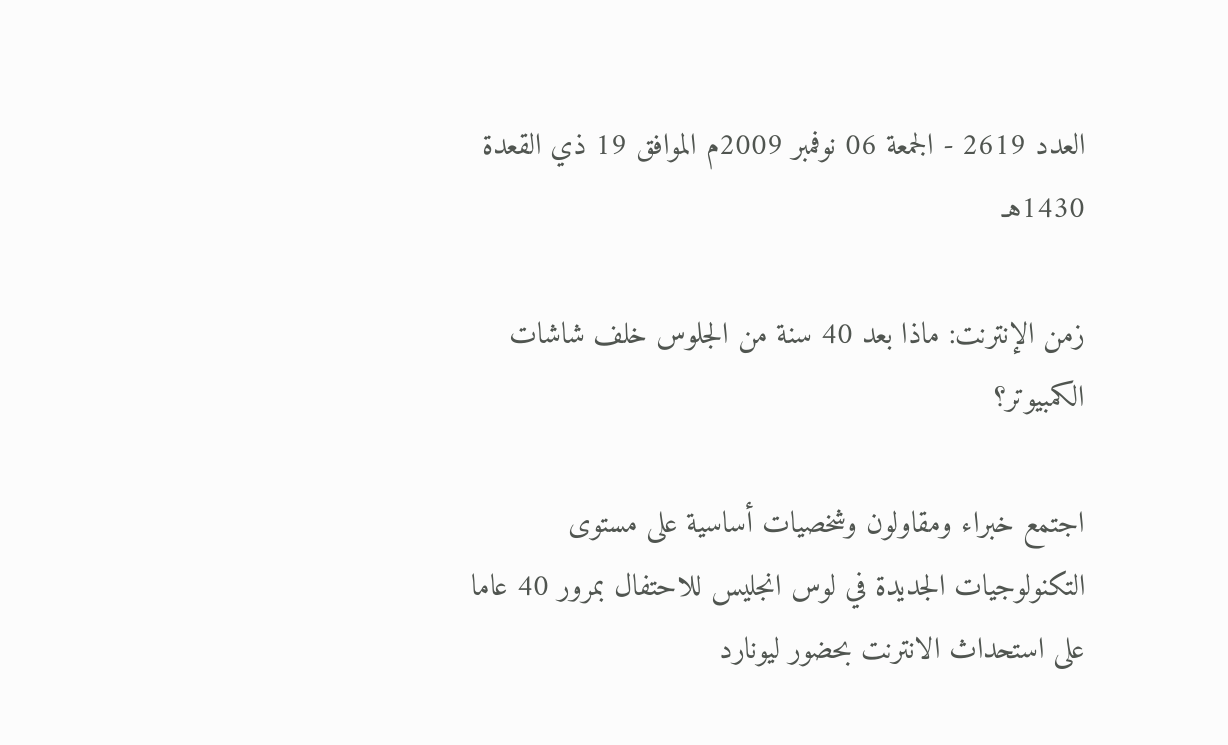العدد 2619 - الجمعة 06 نوفمبر 2009م الموافق 19 ذي القعدة 1430هـ

زمن الإنترنت: ماذا بعد 40 سنة من الجلوس خلف شاشات الكمبيوتر؟

اجتمع خبراء ومقاولون وشخصيات أساسية على مستوى التكنولوجيات الجديدة في لوس انجليس للاحتفال بمرور 40 عاما على استحداث الانترنت بحضور ليونارد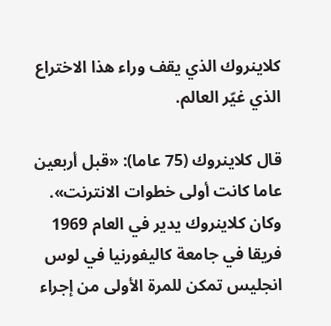كلاينروك الذي يقف وراء هذا الاختراع الذي غيّر العالم.

قال كلاينروك (75 عاما): «قبل أربعين عاما كانت أولى خطوات الانترنت». وكان كلاينروك يدير في العام 1969 فريقا في جامعة كاليفورنيا في لوس انجليس تمكن للمرة الأولى من إجراء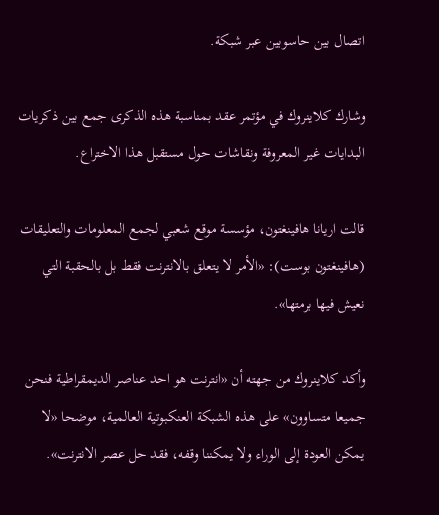اتصال بين حاسوبين عبر شبكة.

وشارك كلاينروك في مؤتمر عقد بمناسبة هذه الذكرى جمع بين ذكريات البدايات غير المعروفة ونقاشات حول مستقبل هذا الاختراع.

قالت اريانا هافينغتون، مؤسسة موقع شعبي لجمع المعلومات والتعليقات (هافينغتون بوست): «الأمر لا يتعلق بالانترنت فقط بل بالحقبة التي نعيش فيها برمتها».

وأكد كلاينروك من جهته أن «انترنت هو احد عناصر الديمقراطية فنحن جميعا متساوون» على هذه الشبكة العنكبوتية العالمية، موضحا «لا يمكن العودة إلى الوراء ولا يمكننا وقفه، فقد حل عصر الانترنت».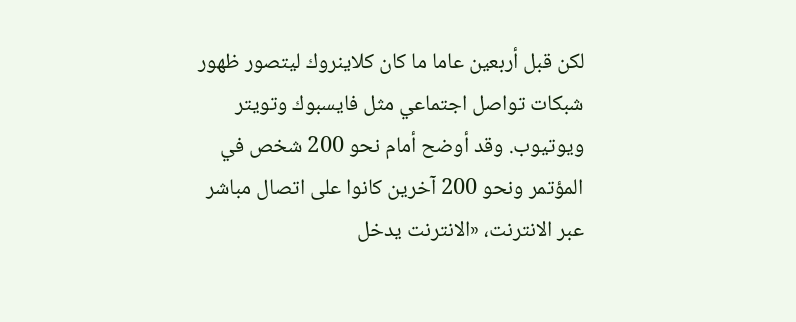لكن قبل أربعين عاما ما كان كلاينروك ليتصور ظهور شبكات تواصل اجتماعي مثل فايسبوك وتويتر ويوتيوب. وقد أوضح أمام نحو 200 شخص في المؤتمر ونحو 200 آخرين كانوا على اتصال مباشر عبر الانترنت، «الانترنت يدخل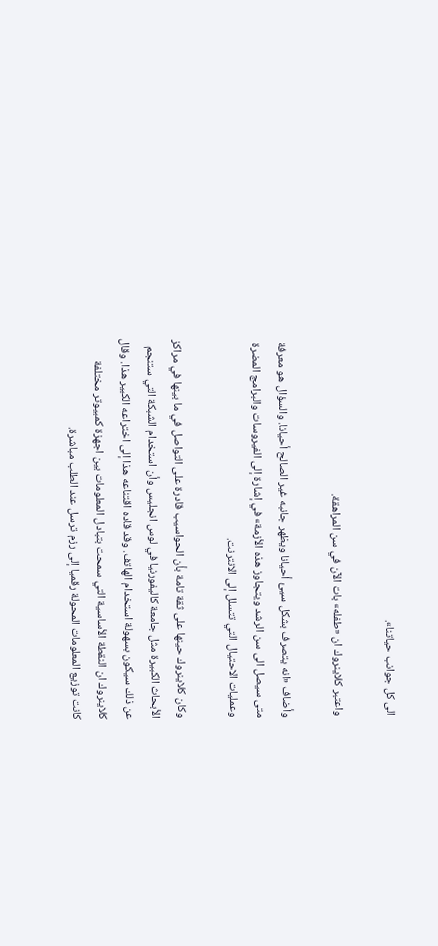الى كل جوانب حياتنا».

واعتبر كلاينروك ان «طفله» بات الآن في سن المراهقة.

وأضاف «انه يتصرف بشكل سيئ أحيانا ويظهر جانبه غير الصالح أحيانا. والسؤال هو معرفة متى سيصل الى سن الرشد ويتجاوز هذه الأزمة» في إشارة إلى الفيروسات والبرامج المضرة وعمليات الاحتيال التي تتسلل إلى الانترنت.

وكان كلاينروك حينها على ثقة تامة بأن الحواسيب قادرة على التواصل في ما بينها في مراكز الأبحاث الكبيرة مثل جامعة كاليفورنيا في لوس انجليس وأن استخدام الشبكة التي ستنجم عن ذلك سيكون بسهولة استخدام الهاتف. وقد قاده اقتناعه هذا إلى اختراعه الكبير هذا. وقال كلاينروك ان النقطة الأساسية التي سمحت بتبادل المعلومات بين اجهزة كمبيوتر مختلفة كانت توزيع المعلومات المحولة رقميا إلى رزم ترسل عند الطلب مباشرة.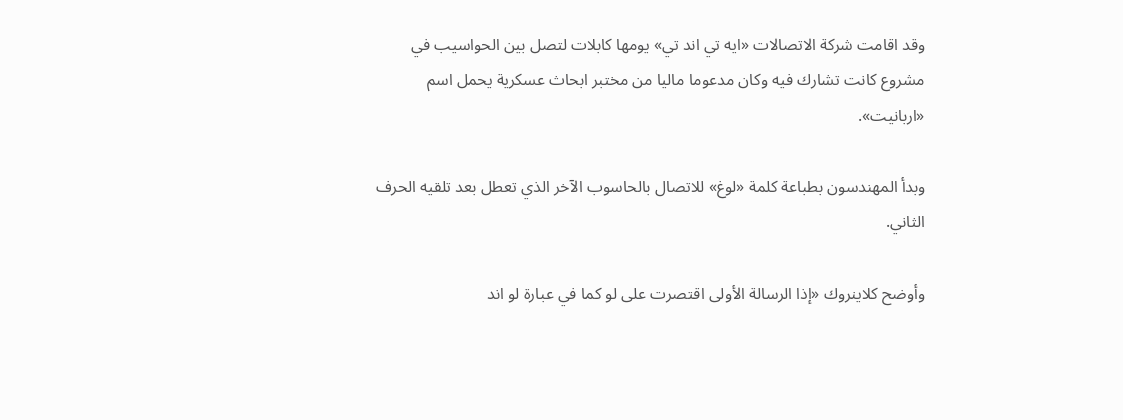وقد اقامت شركة الاتصالات «ايه تي اند تي» يومها كابلات لتصل بين الحواسيب في مشروع كانت تشارك فيه وكان مدعوما ماليا من مختبر ابحاث عسكرية يحمل اسم «اربانيت».

وبدأ المهندسون بطباعة كلمة «لوغ» للاتصال بالحاسوب الآخر الذي تعطل بعد تلقيه الحرف الثاني.

وأوضح كلاينروك «إذا الرسالة الأولى اقتصرت على لو كما في عبارة لو اند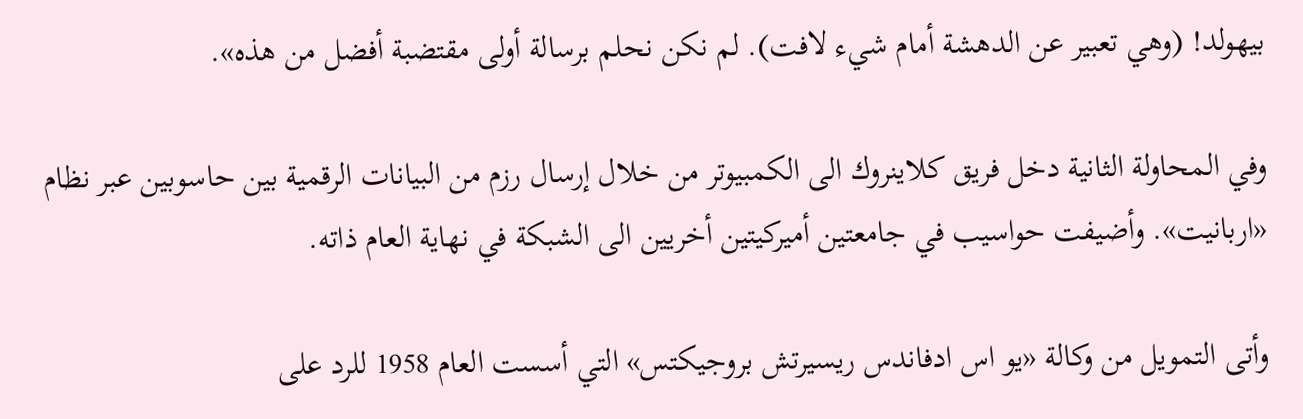بيهولد! (وهي تعبير عن الدهشة أمام شيء لافت). لم نكن نحلم برسالة أولى مقتضبة أفضل من هذه».

وفي المحاولة الثانية دخل فريق كلاينروك الى الكمبيوتر من خلال إرسال رزم من البيانات الرقمية بين حاسوبين عبر نظام «اربانيت». وأضيفت حواسيب في جامعتين أميركيتين أخريين الى الشبكة في نهاية العام ذاته.

وأتى التمويل من وكالة «يو اس ادفاندس ريسيرتش بروجيكتس» التي أسست العام 1958 للرد على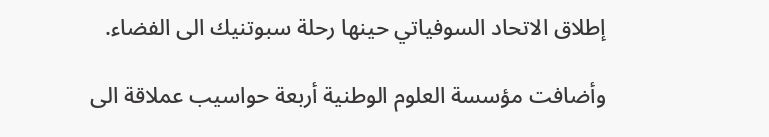إطلاق الاتحاد السوفياتي حينها رحلة سبوتنيك الى الفضاء.

وأضافت مؤسسة العلوم الوطنية أربعة حواسيب عملاقة الى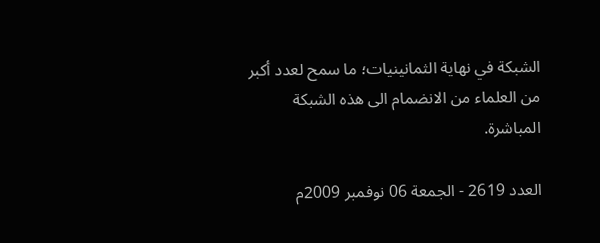الشبكة في نهاية الثمانينيات؛ ما سمح لعدد أكبر من العلماء من الانضمام الى هذه الشبكة المباشرة.

العدد 2619 - الجمعة 06 نوفمبر 2009م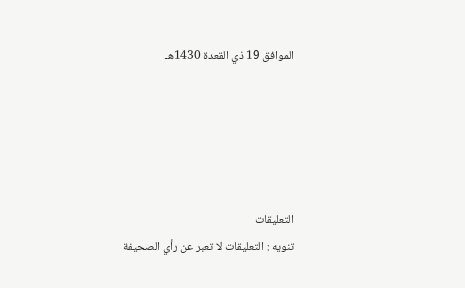الموافق 19 ذي القعدة 1430هـ





التعليقات
تنويه : التعليقات لا تعبر عن رأي الصحيفة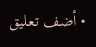• أضف تعليق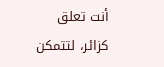أنت تعلق كزائر، لتتمكن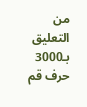من التعليق بـ3000 حرف قم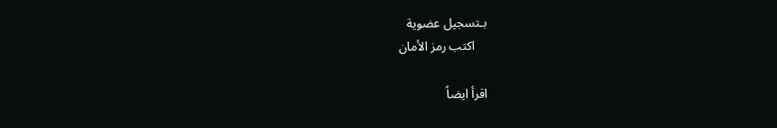بـتسجيل عضوية
    اكتب رمز الأمان

اقرأ ايضاً